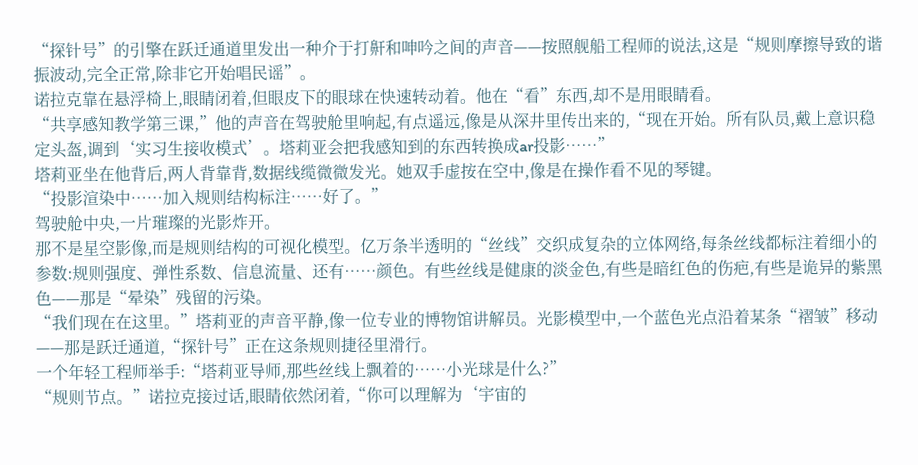“探针号”的引擎在跃迁通道里发出一种介于打鼾和呻吟之间的声音——按照舰船工程师的说法,这是“规则摩擦导致的谐振波动,完全正常,除非它开始唱民谣”。
诺拉克靠在悬浮椅上,眼睛闭着,但眼皮下的眼球在快速转动着。他在“看”东西,却不是用眼睛看。
“共享感知教学第三课,”他的声音在驾驶舱里响起,有点遥远,像是从深井里传出来的,“现在开始。所有队员,戴上意识稳定头盔,调到‘实习生接收模式’。塔莉亚会把我感知到的东西转换成ar投影……”
塔莉亚坐在他背后,两人背靠背,数据线缆微微发光。她双手虚按在空中,像是在操作看不见的琴键。
“投影渲染中……加入规则结构标注……好了。”
驾驶舱中央,一片璀璨的光影炸开。
那不是星空影像,而是规则结构的可视化模型。亿万条半透明的“丝线”交织成复杂的立体网络,每条丝线都标注着细小的参数:规则强度、弹性系数、信息流量、还有……颜色。有些丝线是健康的淡金色,有些是暗红色的伤疤,有些是诡异的紫黑色——那是“晕染”残留的污染。
“我们现在在这里。”塔莉亚的声音平静,像一位专业的博物馆讲解员。光影模型中,一个蓝色光点沿着某条“褶皱”移动——那是跃迁通道,“探针号”正在这条规则捷径里滑行。
一个年轻工程师举手:“塔莉亚导师,那些丝线上飘着的……小光球是什么?”
“规则节点。”诺拉克接过话,眼睛依然闭着,“你可以理解为‘宇宙的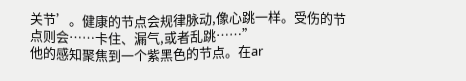关节’。健康的节点会规律脉动,像心跳一样。受伤的节点则会……卡住、漏气,或者乱跳……”
他的感知聚焦到一个紫黑色的节点。在ar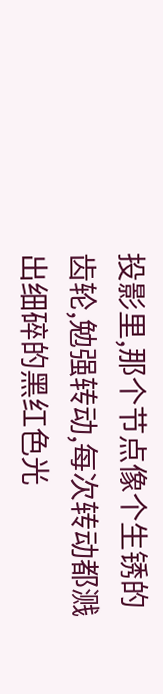投影里,那个节点像个生锈的齿轮,勉强转动,每次转动都溅出细碎的黑红色光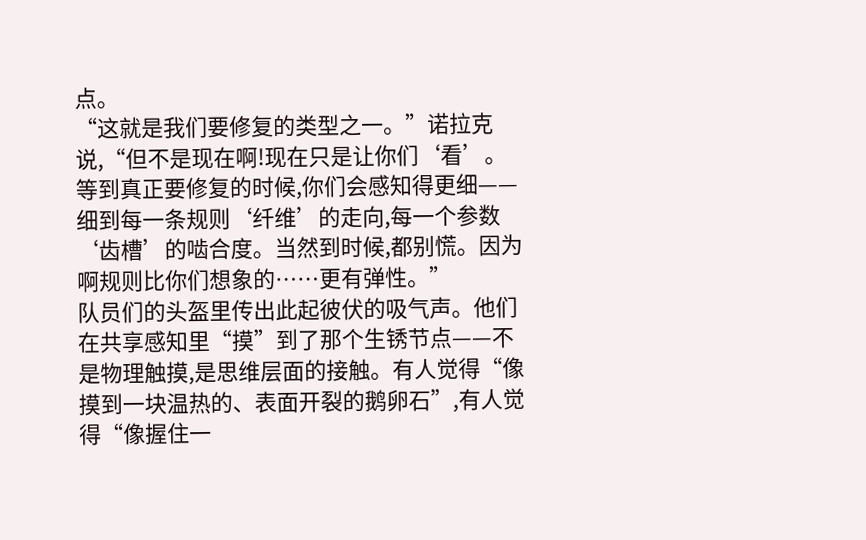点。
“这就是我们要修复的类型之一。”诺拉克说,“但不是现在啊!现在只是让你们‘看’。等到真正要修复的时候,你们会感知得更细——细到每一条规则‘纤维’的走向,每一个参数‘齿槽’的啮合度。当然到时候,都别慌。因为啊规则比你们想象的……更有弹性。”
队员们的头盔里传出此起彼伏的吸气声。他们在共享感知里“摸”到了那个生锈节点——不是物理触摸,是思维层面的接触。有人觉得“像摸到一块温热的、表面开裂的鹅卵石”,有人觉得“像握住一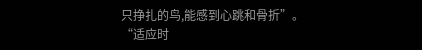只挣扎的鸟,能感到心跳和骨折”。
“适应时